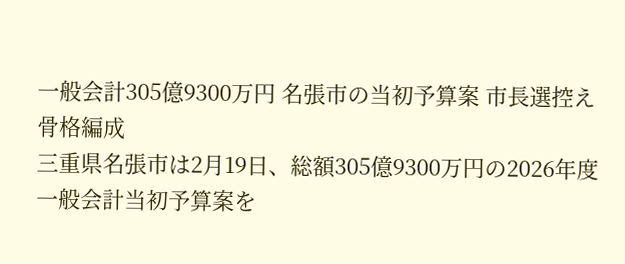一般会計305億9300万円 名張市の当初予算案 市長選控え骨格編成
三重県名張市は2月19日、総額305億9300万円の2026年度一般会計当初予算案を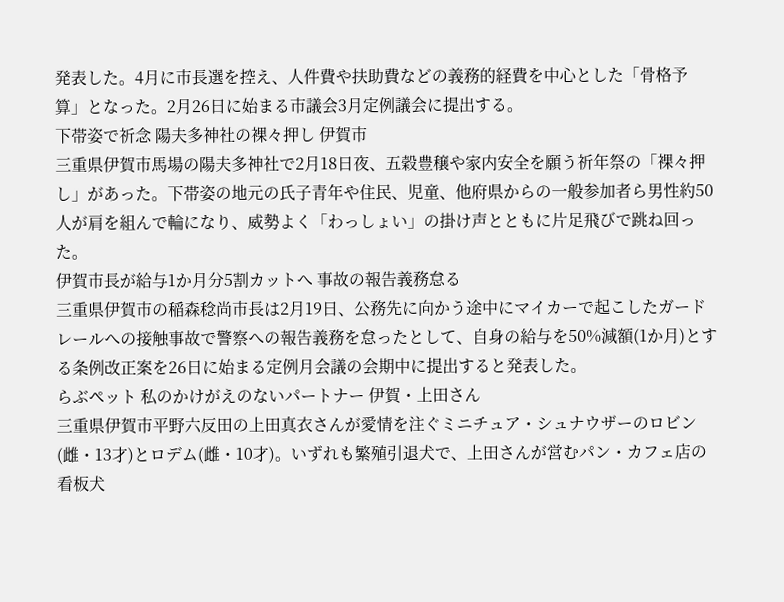発表した。4月に市長選を控え、人件費や扶助費などの義務的経費を中心とした「骨格予算」となった。2月26日に始まる市議会3月定例議会に提出する。
下帯姿で祈念 陽夫多神社の裸々押し 伊賀市
三重県伊賀市馬場の陽夫多神社で2月18日夜、五穀豊穣や家内安全を願う祈年祭の「裸々押し」があった。下帯姿の地元の氏子青年や住民、児童、他府県からの一般参加者ら男性約50人が肩を組んで輪になり、威勢よく「わっしょい」の掛け声とともに片足飛びで跳ね回った。
伊賀市長が給与1か月分5割カットへ 事故の報告義務怠る
三重県伊賀市の稲森稔尚市長は2月19日、公務先に向かう途中にマイカーで起こしたガードレールへの接触事故で警察への報告義務を怠ったとして、自身の給与を50%減額(1か月)とする条例改正案を26日に始まる定例月会議の会期中に提出すると発表した。
らぶペット 私のかけがえのないパートナー 伊賀・上田さん
三重県伊賀市平野六反田の上田真衣さんが愛情を注ぐミニチュア・シュナウザーのロビン(雌・13才)とロデム(雌・10才)。いずれも繁殖引退犬で、上田さんが営むパン・カフェ店の看板犬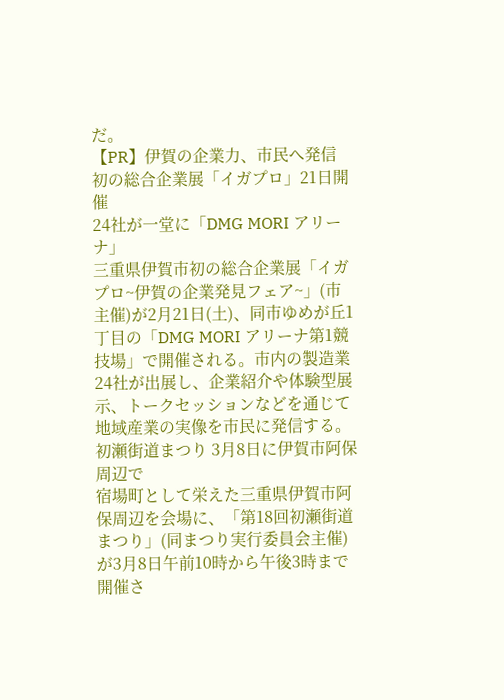だ。
【PR】伊賀の企業力、市民へ発信 初の総合企業展「イガプロ」21日開催
24社が一堂に「DMG MORI アリーナ」
三重県伊賀市初の総合企業展「イガプロ~伊賀の企業発見フェア~」(市主催)が2月21日(土)、同市ゆめが丘1丁目の「DMG MORI アリーナ第1競技場」で開催される。市内の製造業24社が出展し、企業紹介や体験型展示、トークセッションなどを通じて地域産業の実像を市民に発信する。
初瀬街道まつり 3月8日に伊賀市阿保周辺で
宿場町として栄えた三重県伊賀市阿保周辺を会場に、「第18回初瀬街道まつり」(同まつり実行委員会主催)が3月8日午前10時から午後3時まで開催さ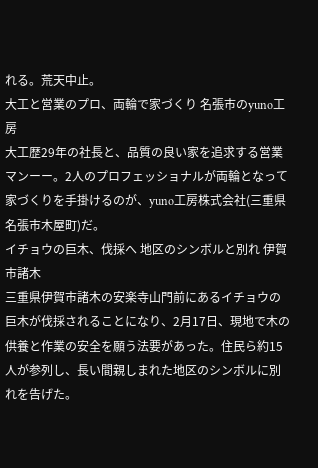れる。荒天中止。
大工と営業のプロ、両輪で家づくり 名張市のyuno工房
大工歴29年の社長と、品質の良い家を追求する営業マンーー。2人のプロフェッショナルが両輪となって家づくりを手掛けるのが、yuno工房株式会社(三重県名張市木屋町)だ。
イチョウの巨木、伐採へ 地区のシンボルと別れ 伊賀市諸木
三重県伊賀市諸木の安楽寺山門前にあるイチョウの巨木が伐採されることになり、2月17日、現地で木の供養と作業の安全を願う法要があった。住民ら約15人が参列し、長い間親しまれた地区のシンボルに別れを告げた。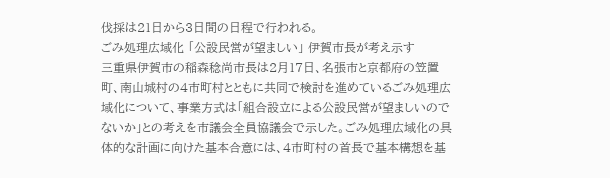伐採は21日から3日間の日程で行われる。
ごみ処理広域化 「公設民営が望ましい」 伊賀市長が考え示す
三重県伊賀市の稲森稔尚市長は2月17日、名張市と京都府の笠置町、南山城村の4市町村とともに共同で検討を進めているごみ処理広域化について、事業方式は「組合設立による公設民営が望ましいのでないか」との考えを市議会全員協議会で示した。ごみ処理広域化の具体的な計画に向けた基本合意には、4市町村の首長で基本構想を基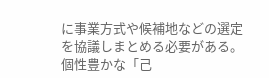に事業方式や候補地などの選定を協議しまとめる必要がある。
個性豊かな「己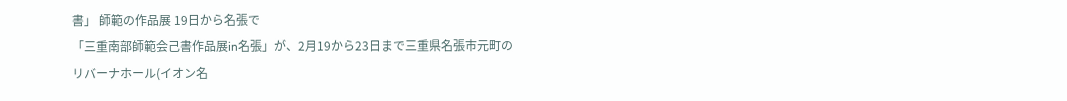書」 師範の作品展 19日から名張で
「三重南部師範会己書作品展in名張」が、2月19から23日まで三重県名張市元町のリバーナホール(イオン名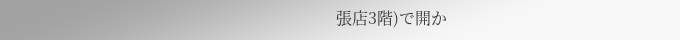張店3階)で開か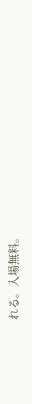れる。入場無料。